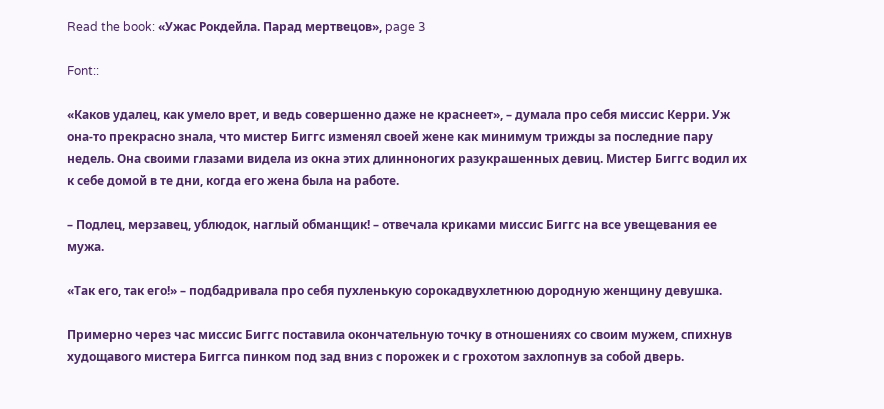Read the book: «Ужас Рокдейла. Парад мертвецов», page 3

Font::

«Каков удалец, как умело врет, и ведь совершенно даже не краснеет», – думала про себя миссис Керри. Уж она-то прекрасно знала, что мистер Биггс изменял своей жене как минимум трижды за последние пару недель. Она своими глазами видела из окна этих длинноногих разукрашенных девиц. Мистер Биггс водил их к себе домой в те дни, когда его жена была на работе.

– Подлец, мерзавец, ублюдок, наглый обманщик! – отвечала криками миссис Биггс на все увещевания ее мужа.

«Так его, так его!» – подбадривала про себя пухленькую сорокадвухлетнюю дородную женщину девушка.

Примерно через час миссис Биггс поставила окончательную точку в отношениях со своим мужем, спихнув худощавого мистера Биггса пинком под зад вниз с порожек и с грохотом захлопнув за собой дверь.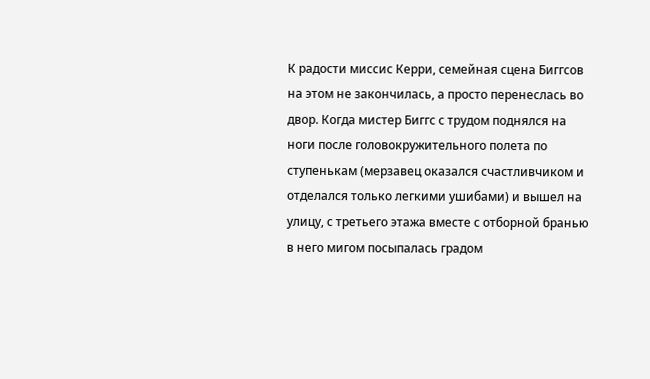К радости миссис Керри, семейная сцена Биггсов на этом не закончилась, а просто перенеслась во двор. Когда мистер Биггс с трудом поднялся на ноги после головокружительного полета по ступенькам (мерзавец оказался счастливчиком и отделался только легкими ушибами) и вышел на улицу, с третьего этажа вместе с отборной бранью в него мигом посыпалась градом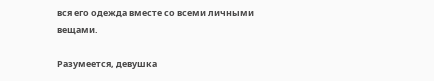вся его одежда вместе со всеми личными вещами.

Разумеется, девушка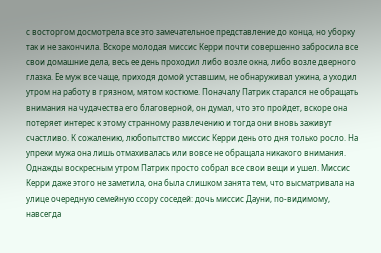с восторгом досмотрела все это замечательное представление до конца, но уборку так и не закончила. Вскоре молодая миссис Керри почти совершенно забросила все свои домашние дела, весь ее день проходил либо возле окна, либо возле дверного глазка. Ее муж все чаще, приходя домой уставшим, не обнаруживал ужина, а уходил утром на работу в грязном, мятом костюме. Поначалу Патрик старался не обращать внимания на чудачества его благоверной, он думал, что это пройдет, вскоре она потеряет интерес к этому странному развлечению и тогда они вновь заживут счастливо. К сожалению, любопытство миссис Керри день ото дня только росло. На упреки мужа она лишь отмахивалась или вовсе не обращала никакого внимания. Однажды воскресным утром Патрик просто собрал все свои вещи и ушел. Миссис Керри даже этого не заметила, она была слишком занята тем, что высматривала на улице очередную семейную ссору соседей: дочь миссис Дауни, по-видимому, навсегда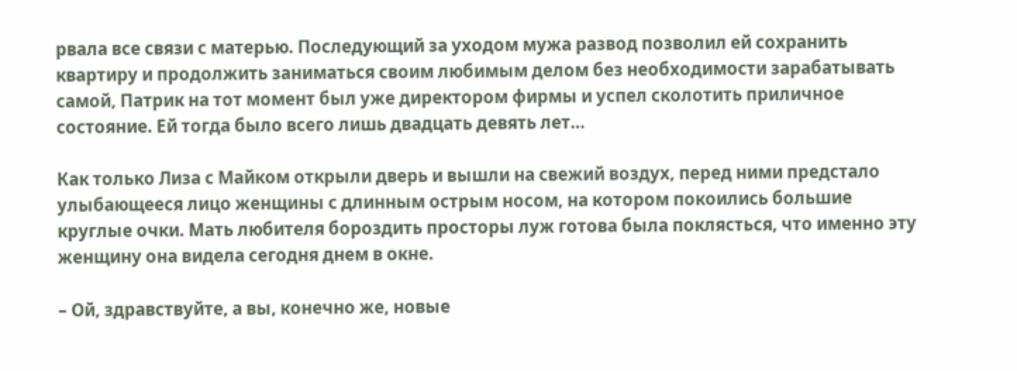рвала все связи с матерью. Последующий за уходом мужа развод позволил ей сохранить квартиру и продолжить заниматься своим любимым делом без необходимости зарабатывать самой, Патрик на тот момент был уже директором фирмы и успел сколотить приличное состояние. Ей тогда было всего лишь двадцать девять лет…

Как только Лиза с Майком открыли дверь и вышли на свежий воздух, перед ними предстало улыбающееся лицо женщины с длинным острым носом, на котором покоились большие круглые очки. Мать любителя бороздить просторы луж готова была поклясться, что именно эту женщину она видела сегодня днем в окне.

– Ой, здравствуйте, а вы, конечно же, новые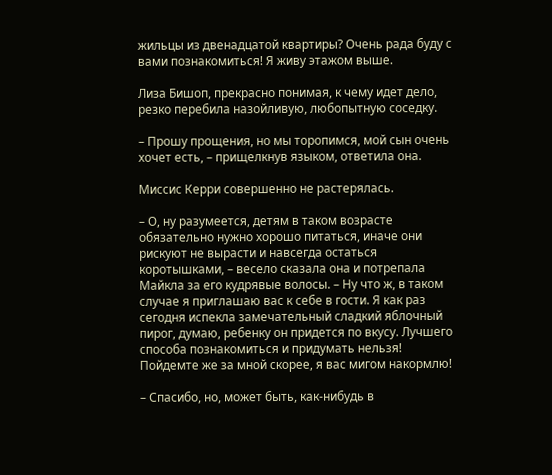жильцы из двенадцатой квартиры? Очень рада буду с вами познакомиться! Я живу этажом выше.

Лиза Бишоп, прекрасно понимая, к чему идет дело, резко перебила назойливую, любопытную соседку.

– Прошу прощения, но мы торопимся, мой сын очень хочет есть, – прищелкнув языком, ответила она.

Миссис Керри совершенно не растерялась.

– О, ну разумеется, детям в таком возрасте обязательно нужно хорошо питаться, иначе они рискуют не вырасти и навсегда остаться коротышками, – весело сказала она и потрепала Майкла за его кудрявые волосы. – Ну что ж, в таком случае я приглашаю вас к себе в гости. Я как раз сегодня испекла замечательный сладкий яблочный пирог, думаю, ребенку он придется по вкусу. Лучшего способа познакомиться и придумать нельзя! Пойдемте же за мной скорее, я вас мигом накормлю!

– Спасибо, но, может быть, как-нибудь в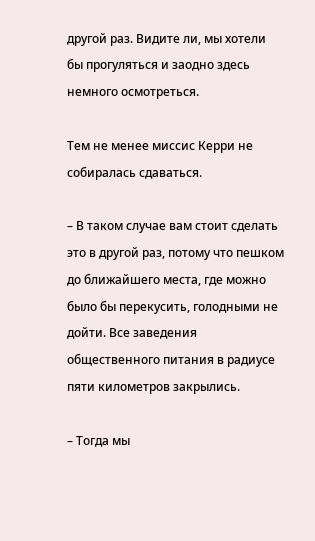другой раз. Видите ли, мы хотели бы прогуляться и заодно здесь немного осмотреться.

Тем не менее миссис Керри не собиралась сдаваться.

– В таком случае вам стоит сделать это в другой раз, потому что пешком до ближайшего места, где можно было бы перекусить, голодными не дойти. Все заведения общественного питания в радиусе пяти километров закрылись.

– Тогда мы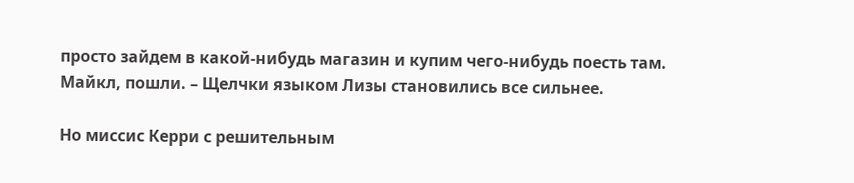просто зайдем в какой-нибудь магазин и купим чего-нибудь поесть там. Майкл, пошли. – Щелчки языком Лизы становились все сильнее.

Но миссис Керри с решительным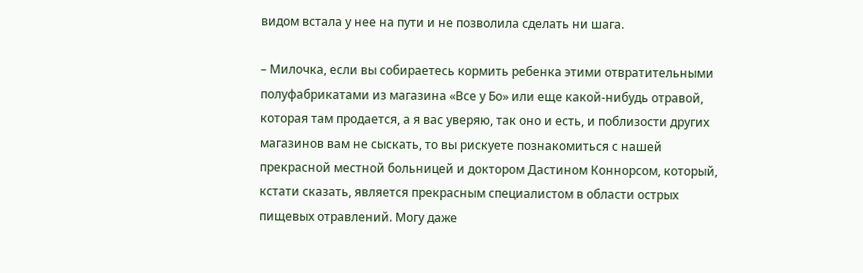видом встала у нее на пути и не позволила сделать ни шага.

– Милочка, если вы собираетесь кормить ребенка этими отвратительными полуфабрикатами из магазина «Все у Бо» или еще какой-нибудь отравой, которая там продается, а я вас уверяю, так оно и есть, и поблизости других магазинов вам не сыскать, то вы рискуете познакомиться с нашей прекрасной местной больницей и доктором Дастином Коннорсом, который, кстати сказать, является прекрасным специалистом в области острых пищевых отравлений. Могу даже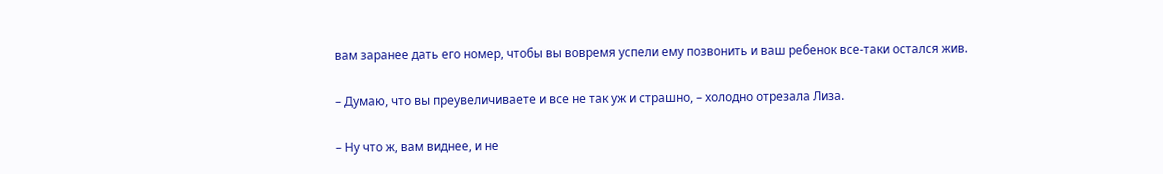вам заранее дать его номер, чтобы вы вовремя успели ему позвонить и ваш ребенок все-таки остался жив.

– Думаю, что вы преувеличиваете и все не так уж и страшно, – холодно отрезала Лиза.

– Ну что ж, вам виднее, и не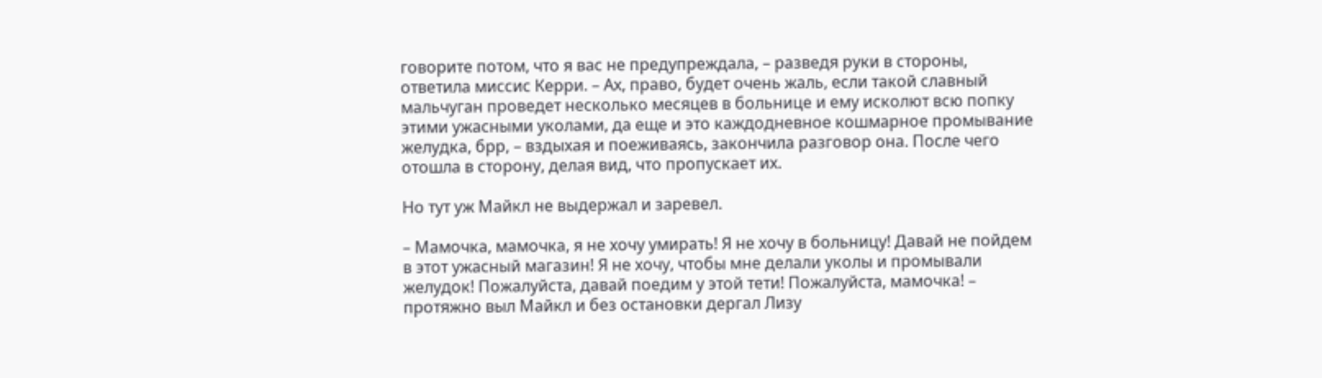говорите потом, что я вас не предупреждала, – разведя руки в стороны, ответила миссис Керри. – Ах, право, будет очень жаль, если такой славный мальчуган проведет несколько месяцев в больнице и ему исколют всю попку этими ужасными уколами, да еще и это каждодневное кошмарное промывание желудка, брр, – вздыхая и поеживаясь, закончила разговор она. После чего отошла в сторону, делая вид, что пропускает их.

Но тут уж Майкл не выдержал и заревел.

– Мамочка, мамочка, я не хочу умирать! Я не хочу в больницу! Давай не пойдем в этот ужасный магазин! Я не хочу, чтобы мне делали уколы и промывали желудок! Пожалуйста, давай поедим у этой тети! Пожалуйста, мамочка! – протяжно выл Майкл и без остановки дергал Лизу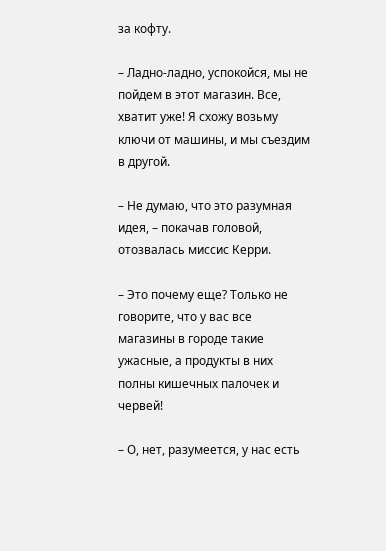за кофту.

– Ладно-ладно, успокойся, мы не пойдем в этот магазин. Все, хватит уже! Я схожу возьму ключи от машины, и мы съездим в другой.

– Не думаю, что это разумная идея, – покачав головой, отозвалась миссис Керри.

– Это почему еще? Только не говорите, что у вас все магазины в городе такие ужасные, а продукты в них полны кишечных палочек и червей!

– О, нет, разумеется, у нас есть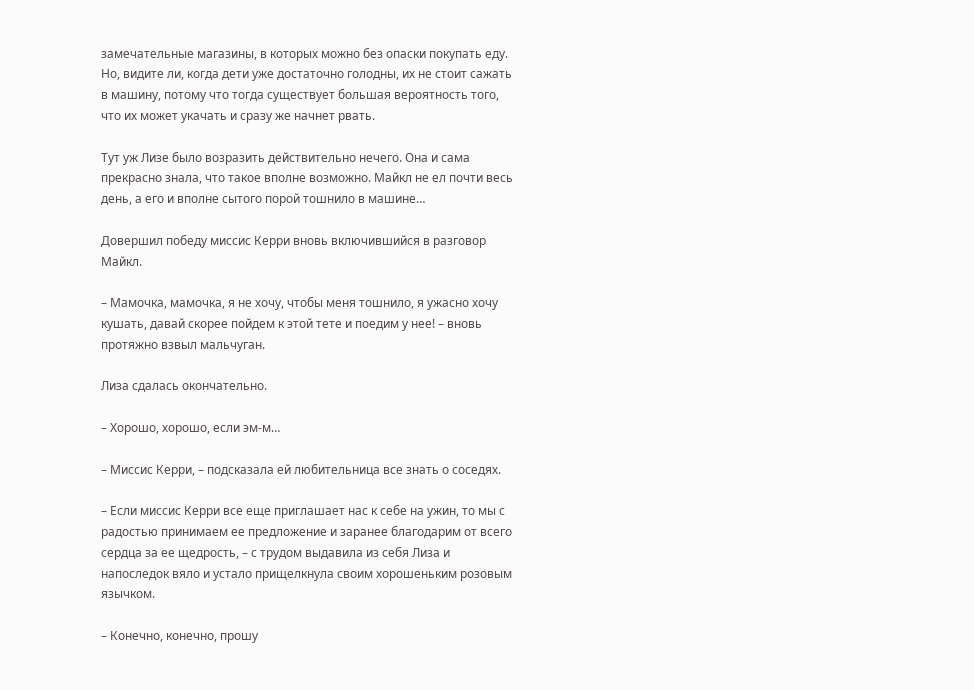замечательные магазины, в которых можно без опаски покупать еду. Но, видите ли, когда дети уже достаточно голодны, их не стоит сажать в машину, потому что тогда существует большая вероятность того, что их может укачать и сразу же начнет рвать.

Тут уж Лизе было возразить действительно нечего. Она и сама прекрасно знала, что такое вполне возможно. Майкл не ел почти весь день, а его и вполне сытого порой тошнило в машине…

Довершил победу миссис Керри вновь включившийся в разговор Майкл.

– Мамочка, мамочка, я не хочу, чтобы меня тошнило, я ужасно хочу кушать, давай скорее пойдем к этой тете и поедим у нее! – вновь протяжно взвыл мальчуган.

Лиза сдалась окончательно.

– Хорошо, хорошо, если эм-м…

– Миссис Керри, – подсказала ей любительница все знать о соседях.

– Если миссис Керри все еще приглашает нас к себе на ужин, то мы с радостью принимаем ее предложение и заранее благодарим от всего сердца за ее щедрость, – с трудом выдавила из себя Лиза и напоследок вяло и устало прищелкнула своим хорошеньким розовым язычком.

– Конечно, конечно, прошу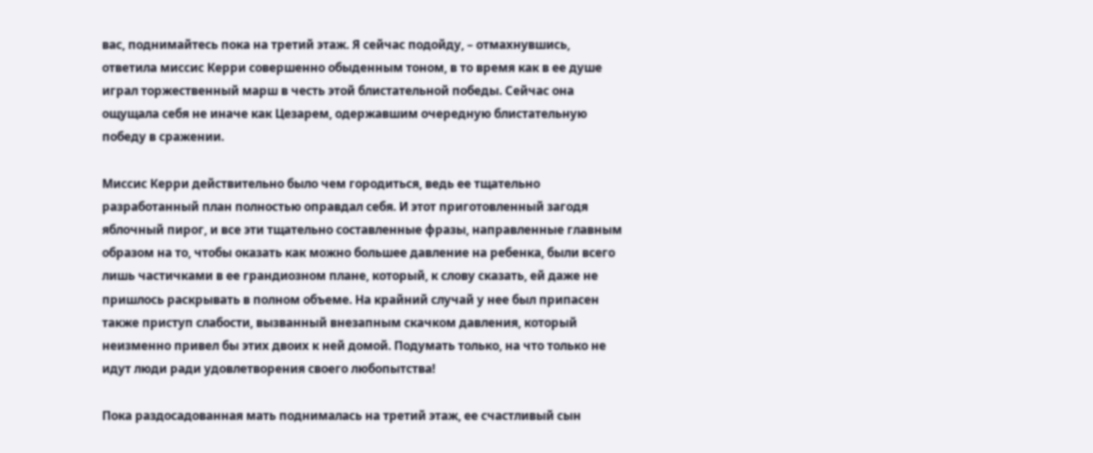вас, поднимайтесь пока на третий этаж. Я сейчас подойду, – отмахнувшись, ответила миссис Керри совершенно обыденным тоном, в то время как в ее душе играл торжественный марш в честь этой блистательной победы. Сейчас она ощущала себя не иначе как Цезарем, одержавшим очередную блистательную победу в сражении.

Миссис Керри действительно было чем городиться, ведь ее тщательно разработанный план полностью оправдал себя. И этот приготовленный загодя яблочный пирог, и все эти тщательно составленные фразы, направленные главным образом на то, чтобы оказать как можно большее давление на ребенка, были всего лишь частичками в ее грандиозном плане, который, к слову сказать, ей даже не пришлось раскрывать в полном объеме. На крайний случай у нее был припасен также приступ слабости, вызванный внезапным скачком давления, который неизменно привел бы этих двоих к ней домой. Подумать только, на что только не идут люди ради удовлетворения своего любопытства!

Пока раздосадованная мать поднималась на третий этаж, ее счастливый сын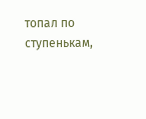топал по ступенькам,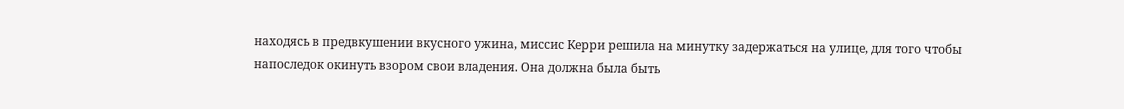находясь в предвкушении вкусного ужина, миссис Керри решила на минутку задержаться на улице, для того чтобы напоследок окинуть взором свои владения. Она должна была быть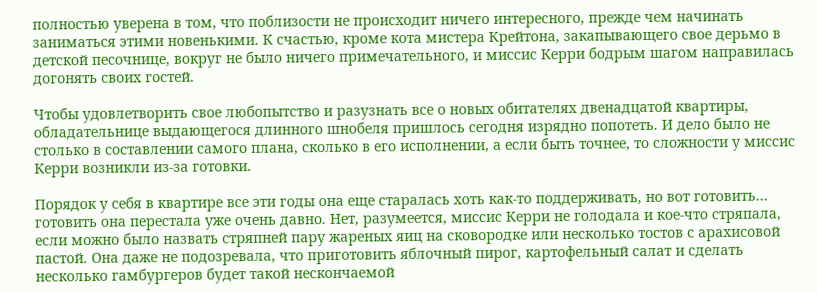полностью уверена в том, что поблизости не происходит ничего интересного, прежде чем начинать заниматься этими новенькими. К счастью, кроме кота мистера Крейтона, закапывающего свое дерьмо в детской песочнице, вокруг не было ничего примечательного, и миссис Керри бодрым шагом направилась догонять своих гостей.

Чтобы удовлетворить свое любопытство и разузнать все о новых обитателях двенадцатой квартиры, обладательнице выдающегося длинного шнобеля пришлось сегодня изрядно попотеть. И дело было не столько в составлении самого плана, сколько в его исполнении, а если быть точнее, то сложности у миссис Керри возникли из-за готовки.

Порядок у себя в квартире все эти годы она еще старалась хоть как-то поддерживать, но вот готовить… готовить она перестала уже очень давно. Нет, разумеется, миссис Керри не голодала и кое-что стряпала, если можно было назвать стряпней пару жареных яиц на сковородке или несколько тостов с арахисовой пастой. Она даже не подозревала, что приготовить яблочный пирог, картофельный салат и сделать несколько гамбургеров будет такой нескончаемой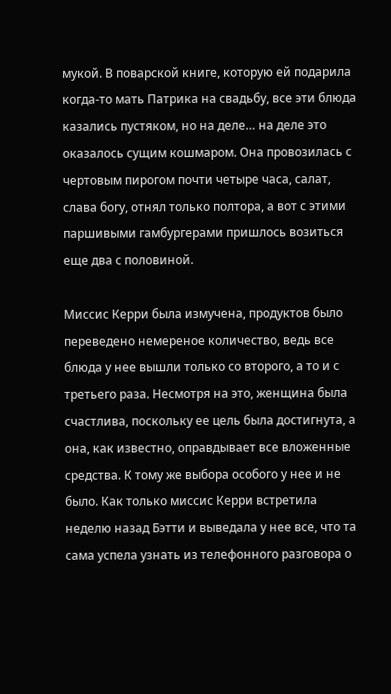мукой. В поварской книге, которую ей подарила когда-то мать Патрика на свадьбу, все эти блюда казались пустяком, но на деле… на деле это оказалось сущим кошмаром. Она провозилась с чертовым пирогом почти четыре часа, салат, слава богу, отнял только полтора, а вот с этими паршивыми гамбургерами пришлось возиться еще два с половиной.

Миссис Керри была измучена, продуктов было переведено немереное количество, ведь все блюда у нее вышли только со второго, а то и с третьего раза. Несмотря на это, женщина была счастлива, поскольку ее цель была достигнута, а она, как известно, оправдывает все вложенные средства. К тому же выбора особого у нее и не было. Как только миссис Керри встретила неделю назад Бэтти и выведала у нее все, что та сама успела узнать из телефонного разговора о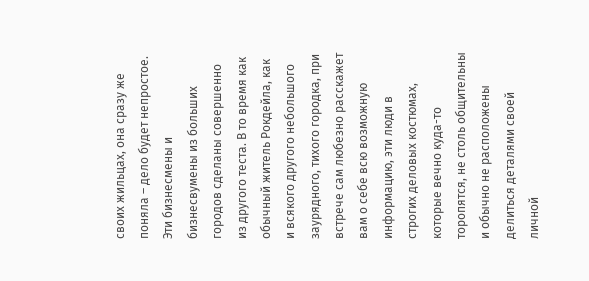своих жильцах, она сразу же поняла – дело будет непростое. Эти бизнесмены и бизнесвумены из больших городов сделаны совершенно из другого теста. В то время как обычный житель Рокдейла, как и всякого другого небольшого заурядного, тихого городка, при встрече сам любезно расскажет вам о себе всю возможную информацию, эти люди в строгих деловых костюмах, которые вечно куда-то торопятся, не столь общительны и обычно не расположены делиться деталями своей личной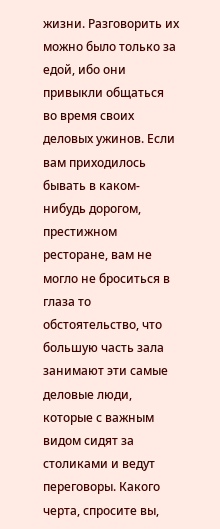жизни. Разговорить их можно было только за едой, ибо они привыкли общаться во время своих деловых ужинов. Если вам приходилось бывать в каком-нибудь дорогом, престижном ресторане, вам не могло не броситься в глаза то обстоятельство, что большую часть зала занимают эти самые деловые люди, которые с важным видом сидят за столиками и ведут переговоры. Какого черта, спросите вы,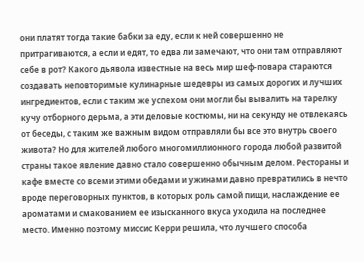они платят тогда такие бабки за еду, если к ней совершенно не притрагиваются, а если и едят, то едва ли замечают, что они там отправляют себе в рот? Какого дьявола известные на весь мир шеф-повара стараются создавать неповторимые кулинарные шедевры из самых дорогих и лучших ингредиентов, если с таким же успехом они могли бы вывалить на тарелку кучу отборного дерьма, а эти деловые костюмы, ни на секунду не отвлекаясь от беседы, с таким же важным видом отправляли бы все это внутрь своего живота? Но для жителей любого многомиллионного города любой развитой страны такое явление давно стало совершенно обычным делом. Рестораны и кафе вместе со всеми этими обедами и ужинами давно превратились в нечто вроде переговорных пунктов, в которых роль самой пищи, наслаждение ее ароматами и смакованием ее изысканного вкуса уходила на последнее место. Именно поэтому миссис Керри решила, что лучшего способа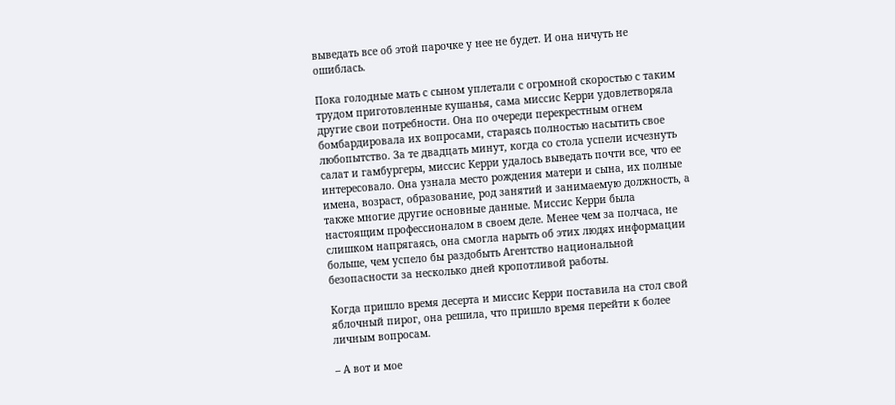выведать все об этой парочке у нее не будет. И она ничуть не ошиблась.

Пока голодные мать с сыном уплетали с огромной скоростью с таким трудом приготовленные кушанья, сама миссис Керри удовлетворяла другие свои потребности. Она по очереди перекрестным огнем бомбардировала их вопросами, стараясь полностью насытить свое любопытство. За те двадцать минут, когда со стола успели исчезнуть салат и гамбургеры, миссис Керри удалось выведать почти все, что ее интересовало. Она узнала место рождения матери и сына, их полные имена, возраст, образование, род занятий и занимаемую должность, а также многие другие основные данные. Миссис Керри была настоящим профессионалом в своем деле. Менее чем за полчаса, не слишком напрягаясь, она смогла нарыть об этих людях информации больше, чем успело бы раздобыть Агентство национальной безопасности за несколько дней кропотливой работы.

Когда пришло время десерта и миссис Керри поставила на стол свой яблочный пирог, она решила, что пришло время перейти к более личным вопросам.

– А вот и мое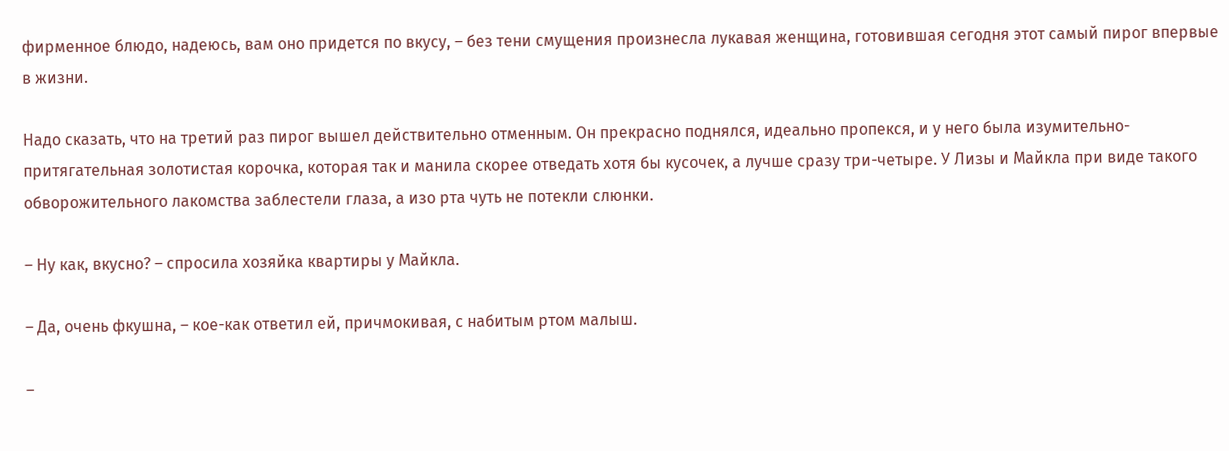фирменное блюдо, надеюсь, вам оно придется по вкусу, – без тени смущения произнесла лукавая женщина, готовившая сегодня этот самый пирог впервые в жизни.

Надо сказать, что на третий раз пирог вышел действительно отменным. Он прекрасно поднялся, идеально пропекся, и у него была изумительно-притягательная золотистая корочка, которая так и манила скорее отведать хотя бы кусочек, а лучше сразу три-четыре. У Лизы и Майкла при виде такого обворожительного лакомства заблестели глаза, а изо рта чуть не потекли слюнки.

– Ну как, вкусно? – спросила хозяйка квартиры у Майкла.

– Да, очень фкушна, – кое-как ответил ей, причмокивая, с набитым ртом малыш.

–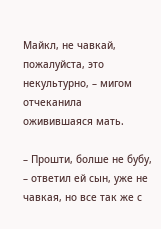Майкл, не чавкай, пожалуйста, это некультурно, – мигом отчеканила оживившаяся мать.

– Прошти, болше не бубу, – ответил ей сын, уже не чавкая, но все так же с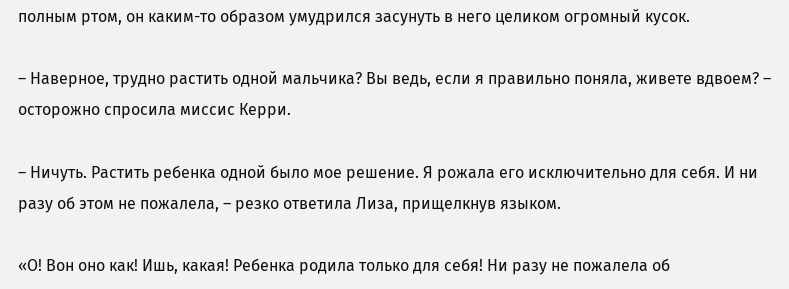полным ртом, он каким-то образом умудрился засунуть в него целиком огромный кусок.

– Наверное, трудно растить одной мальчика? Вы ведь, если я правильно поняла, живете вдвоем? – осторожно спросила миссис Керри.

– Ничуть. Растить ребенка одной было мое решение. Я рожала его исключительно для себя. И ни разу об этом не пожалела, – резко ответила Лиза, прищелкнув языком.

«О! Вон оно как! Ишь, какая! Ребенка родила только для себя! Ни разу не пожалела об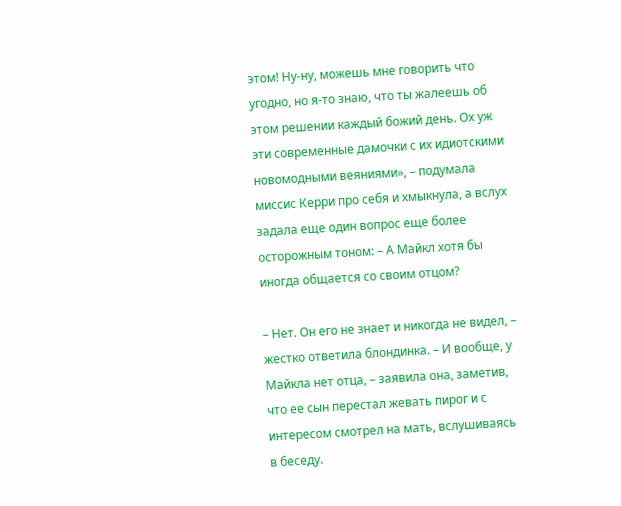этом! Ну-ну, можешь мне говорить что угодно, но я-то знаю, что ты жалеешь об этом решении каждый божий день. Ох уж эти современные дамочки с их идиотскими новомодными веяниями», – подумала миссис Керри про себя и хмыкнула, а вслух задала еще один вопрос еще более осторожным тоном: – А Майкл хотя бы иногда общается со своим отцом?

– Нет. Он его не знает и никогда не видел, – жестко ответила блондинка. – И вообще, у Майкла нет отца, – заявила она, заметив, что ее сын перестал жевать пирог и с интересом смотрел на мать, вслушиваясь в беседу.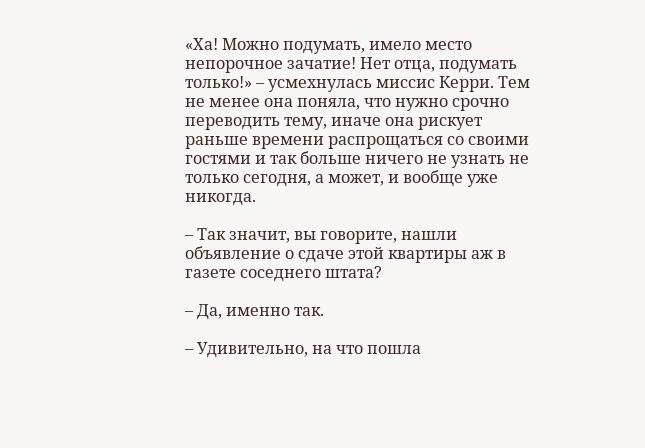«Ха! Можно подумать, имело место непорочное зачатие! Нет отца, подумать только!» – усмехнулась миссис Керри. Тем не менее она поняла, что нужно срочно переводить тему, иначе она рискует раньше времени распрощаться со своими гостями и так больше ничего не узнать не только сегодня, а может, и вообще уже никогда.

– Так значит, вы говорите, нашли объявление о сдаче этой квартиры аж в газете соседнего штата?

– Да, именно так.

– Удивительно, на что пошла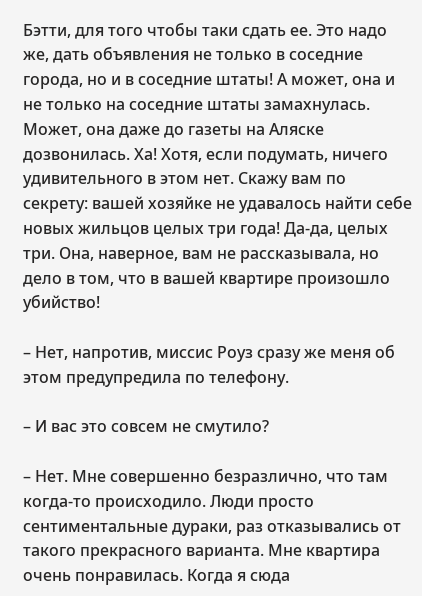Бэтти, для того чтобы таки сдать ее. Это надо же, дать объявления не только в соседние города, но и в соседние штаты! А может, она и не только на соседние штаты замахнулась. Может, она даже до газеты на Аляске дозвонилась. Ха! Хотя, если подумать, ничего удивительного в этом нет. Скажу вам по секрету: вашей хозяйке не удавалось найти себе новых жильцов целых три года! Да-да, целых три. Она, наверное, вам не рассказывала, но дело в том, что в вашей квартире произошло убийство!

– Нет, напротив, миссис Роуз сразу же меня об этом предупредила по телефону.

– И вас это совсем не смутило?

– Нет. Мне совершенно безразлично, что там когда-то происходило. Люди просто сентиментальные дураки, раз отказывались от такого прекрасного варианта. Мне квартира очень понравилась. Когда я сюда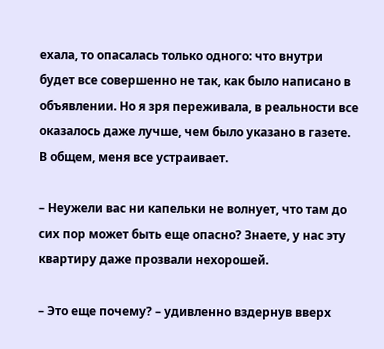ехала, то опасалась только одного: что внутри будет все совершенно не так, как было написано в объявлении. Но я зря переживала, в реальности все оказалось даже лучше, чем было указано в газете. В общем, меня все устраивает.

– Неужели вас ни капельки не волнует, что там до сих пор может быть еще опасно? Знаете, у нас эту квартиру даже прозвали нехорошей.

– Это еще почему? – удивленно вздернув вверх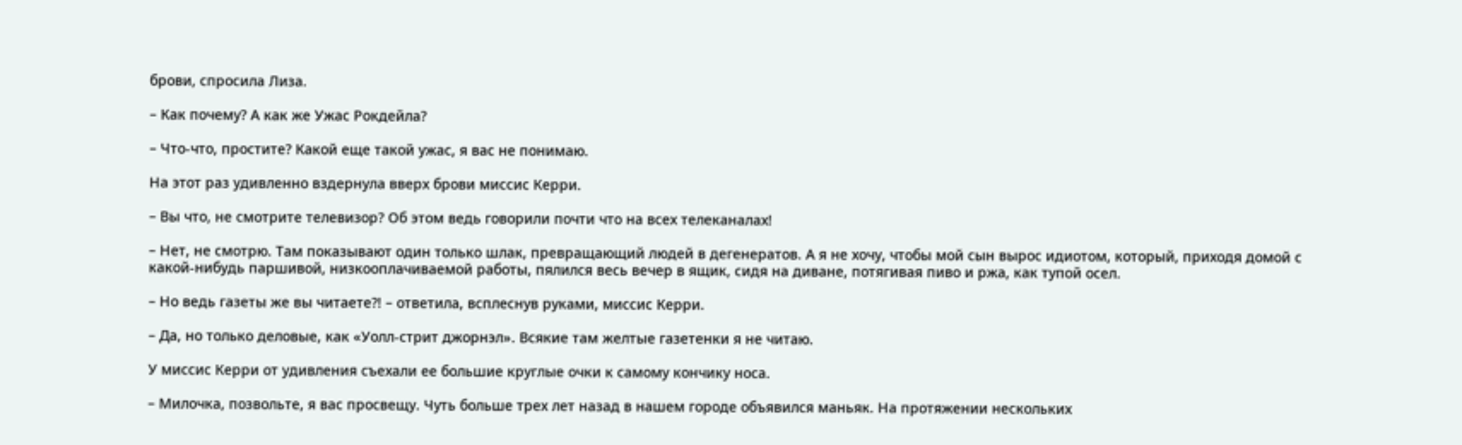брови, спросила Лиза.

– Как почему? А как же Ужас Рокдейла?

– Что-что, простите? Какой еще такой ужас, я вас не понимаю.

На этот раз удивленно вздернула вверх брови миссис Керри.

– Вы что, не смотрите телевизор? Об этом ведь говорили почти что на всех телеканалах!

– Нет, не смотрю. Там показывают один только шлак, превращающий людей в дегенератов. А я не хочу, чтобы мой сын вырос идиотом, который, приходя домой с какой-нибудь паршивой, низкооплачиваемой работы, пялился весь вечер в ящик, сидя на диване, потягивая пиво и ржа, как тупой осел.

– Но ведь газеты же вы читаете?! – ответила, всплеснув руками, миссис Керри.

– Да, но только деловые, как «Уолл-стрит джорнэл». Всякие там желтые газетенки я не читаю.

У миссис Керри от удивления съехали ее большие круглые очки к самому кончику носа.

– Милочка, позвольте, я вас просвещу. Чуть больше трех лет назад в нашем городе объявился маньяк. На протяжении нескольких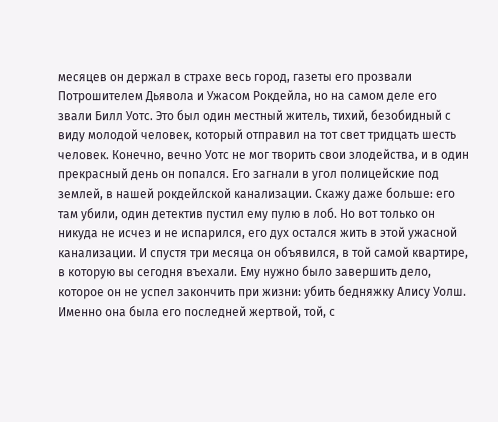месяцев он держал в страхе весь город, газеты его прозвали Потрошителем Дьявола и Ужасом Рокдейла, но на самом деле его звали Билл Уотс. Это был один местный житель, тихий, безобидный с виду молодой человек, который отправил на тот свет тридцать шесть человек. Конечно, вечно Уотс не мог творить свои злодейства, и в один прекрасный день он попался. Его загнали в угол полицейские под землей, в нашей рокдейлской канализации. Скажу даже больше: его там убили, один детектив пустил ему пулю в лоб. Но вот только он никуда не исчез и не испарился, его дух остался жить в этой ужасной канализации. И спустя три месяца он объявился, в той самой квартире, в которую вы сегодня въехали. Ему нужно было завершить дело, которое он не успел закончить при жизни: убить бедняжку Алису Уолш. Именно она была его последней жертвой, той, с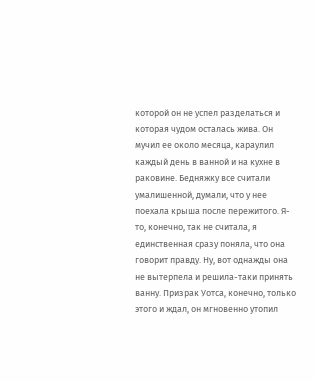которой он не успел разделаться и которая чудом осталась жива. Он мучил ее около месяца, караулил каждый день в ванной и на кухне в раковине. Бедняжку все считали умалишенной, думали, что у нее поехала крыша после пережитого. Я-то, конечно, так не считала, я единственная сразу поняла, что она говорит правду. Ну, вот однажды она не вытерпела и решила-таки принять ванну. Призрак Уотса, конечно, только этого и ждал, он мгновенно утопил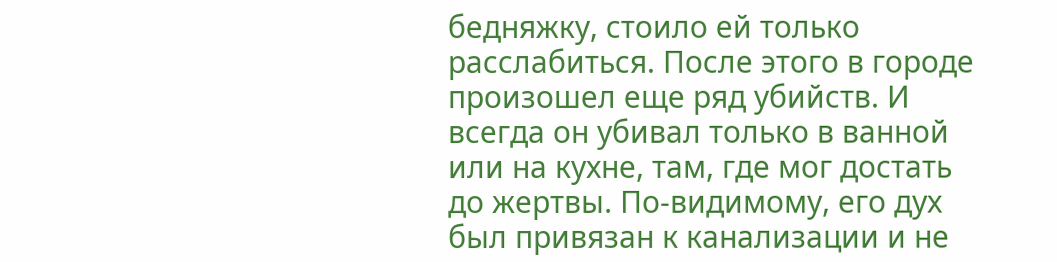бедняжку, стоило ей только расслабиться. После этого в городе произошел еще ряд убийств. И всегда он убивал только в ванной или на кухне, там, где мог достать до жертвы. По-видимому, его дух был привязан к канализации и не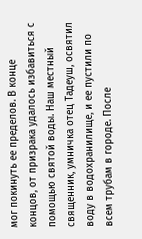мог покинуть ее пределов. В конце концов, от призрака удалось избавиться с помощью святой воды. Наш местный священник, умничка отец Тадеуш, освятил воду в водохранилище, и ее пустили по всем трубам в городе. После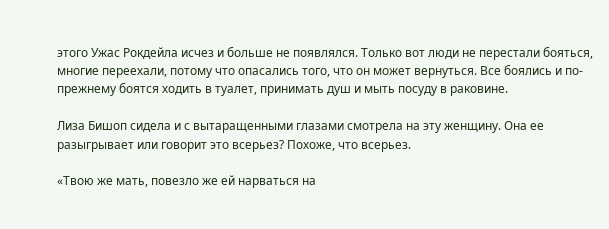этого Ужас Рокдейла исчез и больше не появлялся. Только вот люди не перестали бояться, многие переехали, потому что опасались того, что он может вернуться. Все боялись и по-прежнему боятся ходить в туалет, принимать душ и мыть посуду в раковине.

Лиза Бишоп сидела и с вытаращенными глазами смотрела на эту женщину. Она ее разыгрывает или говорит это всерьез? Похоже, что всерьез.

«Твою же мать, повезло же ей нарваться на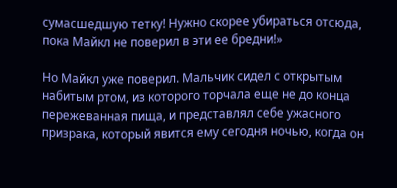сумасшедшую тетку! Нужно скорее убираться отсюда, пока Майкл не поверил в эти ее бредни!»

Но Майкл уже поверил. Мальчик сидел с открытым набитым ртом, из которого торчала еще не до конца пережеванная пища, и представлял себе ужасного призрака, который явится ему сегодня ночью, когда он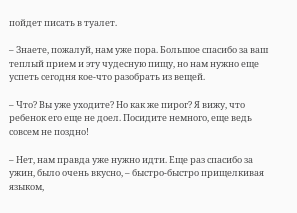пойдет писать в туалет.

– Знаете, пожалуй, нам уже пора. Большое спасибо за ваш теплый прием и эту чудесную пищу, но нам нужно еще успеть сегодня кое-что разобрать из вещей.

– Что? Вы уже уходите? Но как же пирог? Я вижу, что ребенок его еще не доел. Посидите немного, еще ведь совсем не поздно!

– Нет, нам правда уже нужно идти. Еще раз спасибо за ужин, было очень вкусно, – быстро-быстро прищелкивая языком,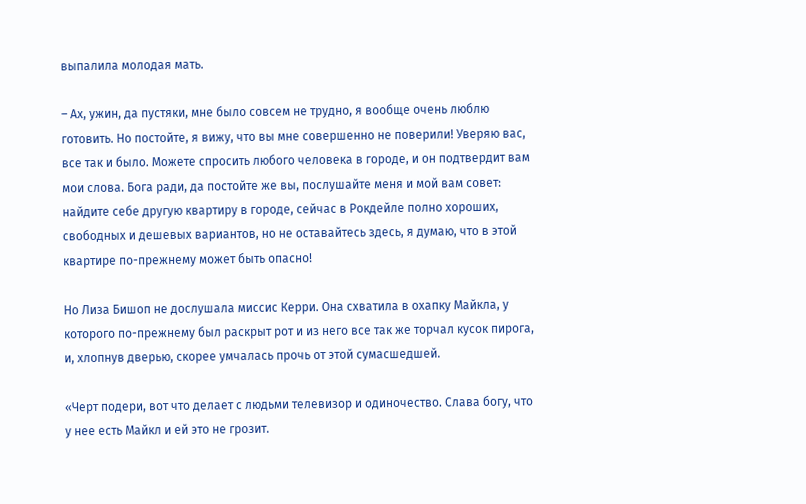выпалила молодая мать.

– Ах, ужин, да пустяки, мне было совсем не трудно, я вообще очень люблю готовить. Но постойте, я вижу, что вы мне совершенно не поверили! Уверяю вас, все так и было. Можете спросить любого человека в городе, и он подтвердит вам мои слова. Бога ради, да постойте же вы, послушайте меня и мой вам совет: найдите себе другую квартиру в городе, сейчас в Рокдейле полно хороших, свободных и дешевых вариантов, но не оставайтесь здесь, я думаю, что в этой квартире по-прежнему может быть опасно!

Но Лиза Бишоп не дослушала миссис Керри. Она схватила в охапку Майкла, у которого по-прежнему был раскрыт рот и из него все так же торчал кусок пирога, и, хлопнув дверью, скорее умчалась прочь от этой сумасшедшей.

«Черт подери, вот что делает с людьми телевизор и одиночество. Слава богу, что у нее есть Майкл и ей это не грозит.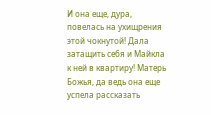И она еще, дура, повелась на ухищрения этой чокнутой! Дала затащить себя и Майкла к ней в квартиру! Матерь Божья, да ведь она еще успела рассказать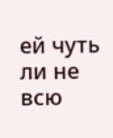ей чуть ли не всю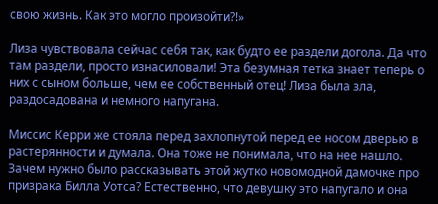свою жизнь. Как это могло произойти?!»

Лиза чувствовала сейчас себя так, как будто ее раздели догола. Да что там раздели, просто изнасиловали! Эта безумная тетка знает теперь о них с сыном больше, чем ее собственный отец! Лиза была зла, раздосадована и немного напугана.

Миссис Керри же стояла перед захлопнутой перед ее носом дверью в растерянности и думала. Она тоже не понимала, что на нее нашло. Зачем нужно было рассказывать этой жутко новомодной дамочке про призрака Билла Уотса? Естественно, что девушку это напугало и она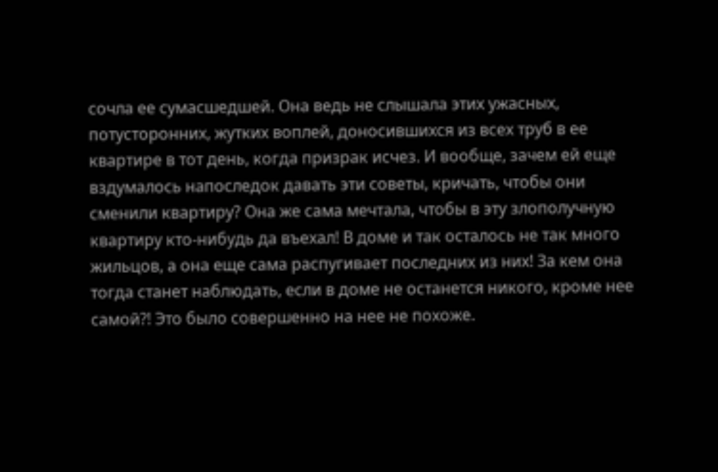сочла ее сумасшедшей. Она ведь не слышала этих ужасных, потусторонних, жутких воплей, доносившихся из всех труб в ее квартире в тот день, когда призрак исчез. И вообще, зачем ей еще вздумалось напоследок давать эти советы, кричать, чтобы они сменили квартиру? Она же сама мечтала, чтобы в эту злополучную квартиру кто-нибудь да въехал! В доме и так осталось не так много жильцов, а она еще сама распугивает последних из них! За кем она тогда станет наблюдать, если в доме не останется никого, кроме нее самой?! Это было совершенно на нее не похоже.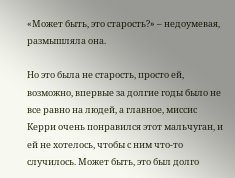«Может быть, это старость?» – недоумевая, размышляла она.

Но это была не старость, просто ей, возможно, впервые за долгие годы было не все равно на людей, а главное, миссис Керри очень понравился этот мальчуган, и ей не хотелось, чтобы с ним что-то случилось. Может быть, это был долго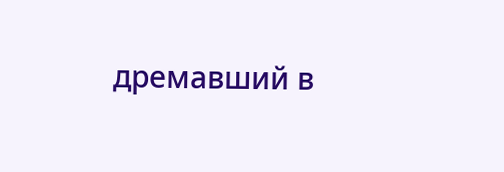дремавший в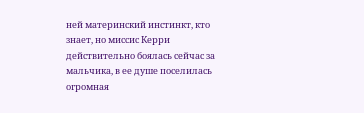ней материнский инстинкт, кто знает, но миссис Керри действительно боялась сейчас за мальчика, в ее душе поселилась огромная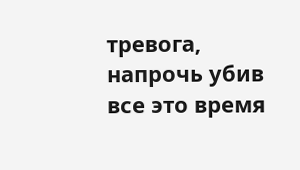тревога, напрочь убив все это время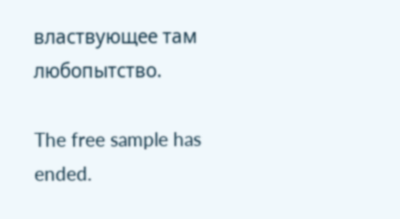властвующее там любопытство.

The free sample has ended.